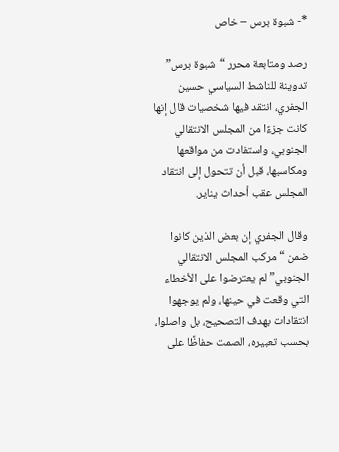*- شبوة برس – خاص

رصد ومتابعة محرر “شبوة برس” تدوينة للناشط السياسي حسين الجفري، انتقد فيها شخصيات قال إنها كانت جزءًا من المجلس الانتقالي الجنوبي، واستفادت من مواقعها ومكاسبها، قبل أن تتحول إلى انتقاد المجلس عقب أحداث يناير.

وقال الجفري إن بعض الذين كانوا ضمن “مركب المجلس الانتقالي الجنوبي” لم يعترضوا على الأخطاء التي وقعت في حينها، ولم يوجهوا انتقادات بهدف التصحيح، بل واصلوا، بحسب تعبيره، الصمت حفاظًا على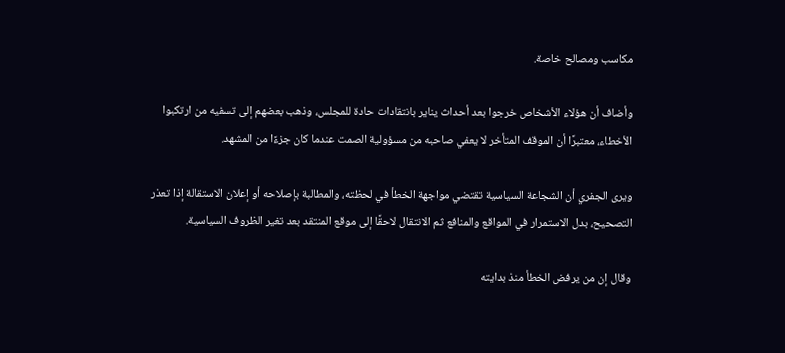مكاسب ومصالح خاصة.

وأضاف أن هؤلاء الأشخاص خرجوا بعد أحداث يناير بانتقادات حادة للمجلس، وذهب بعضهم إلى تسفيه من ارتكبوا الأخطاء، معتبرًا أن الموقف المتأخر لا يعفي صاحبه من مسؤولية الصمت عندما كان جزءًا من المشهد.

ويرى الجفري أن الشجاعة السياسية تقتضي مواجهة الخطأ في لحظته، والمطالبة بإصلاحه أو إعلان الاستقالة إذا تعذر التصحيح، بدل الاستمرار في المواقع والمنافع ثم الانتقال لاحقًا إلى موقع المنتقد بعد تغير الظروف السياسية.

وقال إن من يرفض الخطأ منذ بدايته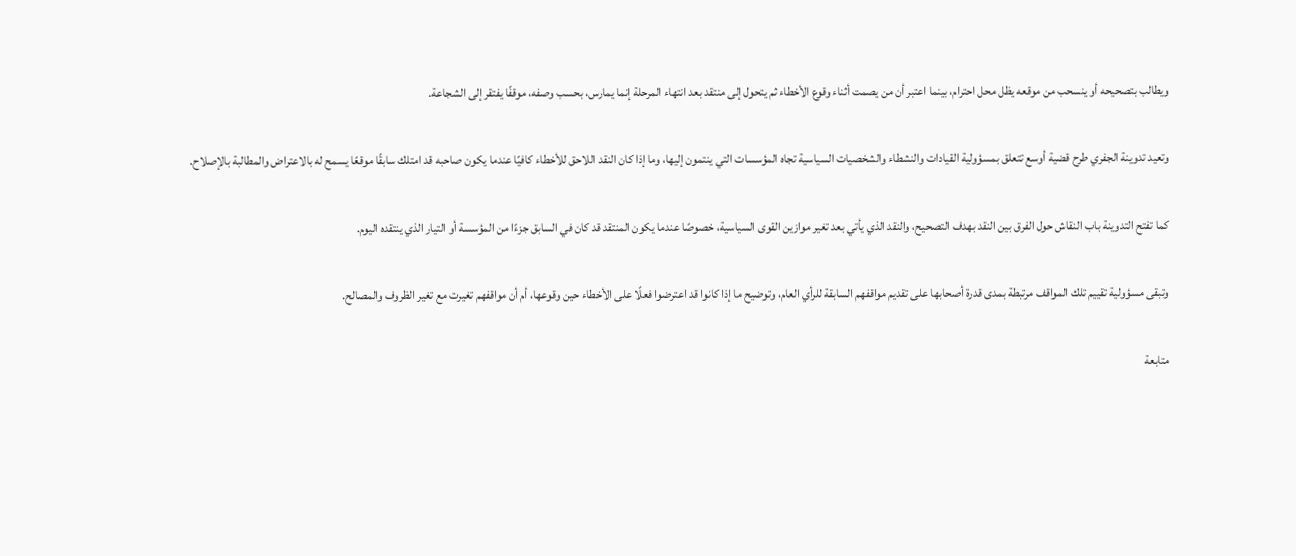ويطالب بتصحيحه أو ينسحب من موقعه يظل محل احترام، بينما اعتبر أن من يصمت أثناء وقوع الأخطاء ثم يتحول إلى منتقد بعد انتهاء المرحلة إنما يمارس، بحسب وصفه، موقفًا يفتقر إلى الشجاعة.

وتعيد تدوينة الجفري طرح قضية أوسع تتعلق بمسؤولية القيادات والنشطاء والشخصيات السياسية تجاه المؤسسات التي ينتمون إليها، وما إذا كان النقد اللاحق للأخطاء كافيًا عندما يكون صاحبه قد امتلك سابقًا موقعًا يسمح له بالاعتراض والمطالبة بالإصلاح.

كما تفتح التدوينة باب النقاش حول الفرق بين النقد بهدف التصحيح، والنقد الذي يأتي بعد تغير موازين القوى السياسية، خصوصًا عندما يكون المنتقد قد كان في السابق جزءًا من المؤسسة أو التيار الذي ينتقده اليوم.

وتبقى مسؤولية تقييم تلك المواقف مرتبطة بمدى قدرة أصحابها على تقديم مواقفهم السابقة للرأي العام، وتوضيح ما إذا كانوا قد اعترضوا فعلًا على الأخطاء حين وقوعها، أم أن مواقفهم تغيرت مع تغير الظروف والمصالح.

متابعة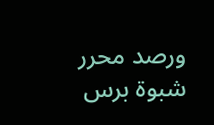ورصد محرر شبوة برس